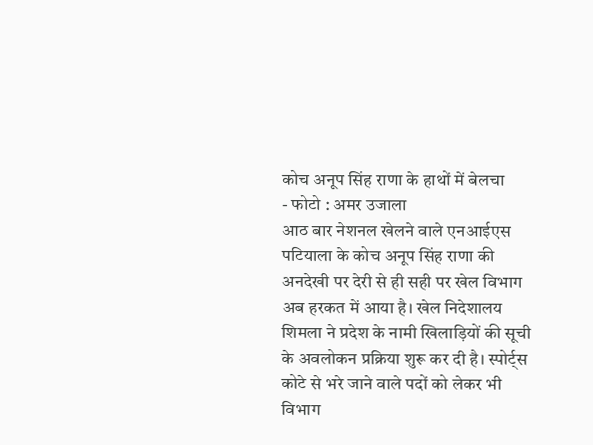कोच अनूप सिंह राणा के हाथों में बेलचा
- फोटो : अमर उजाला
आठ बार नेशनल खेलने वाले एनआईएस पटियाला के कोच अनूप सिंह राणा की अनदेखी पर देरी से ही सही पर खेल विभाग अब हरकत में आया है। खेल निदेशालय शिमला ने प्रदेश के नामी खिलाड़ियों की सूची के अवलोकन प्रक्रिया शुरू कर दी है। स्पोर्ट्स कोटे से भरे जाने वाले पदों को लेकर भी विभाग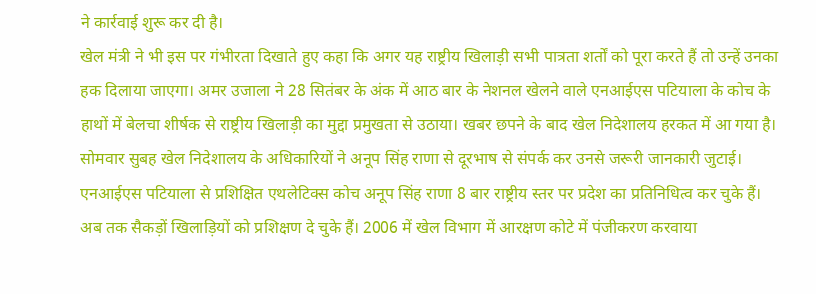ने कार्रवाई शुरू कर दी है।
खेल मंत्री ने भी इस पर गंभीरता दिखाते हुए कहा कि अगर यह राष्ट्रीय खिलाड़ी सभी पात्रता शर्तों को पूरा करते हैं तो उन्हें उनका हक दिलाया जाएगा। अमर उजाला ने 28 सितंबर के अंक में आठ बार के नेशनल खेलने वाले एनआईएस पटियाला के कोच के हाथों में बेलचा शीर्षक से राष्ट्रीय खिलाड़ी का मुद्दा प्रमुखता से उठाया। खबर छपने के बाद खेल निदेशालय हरकत में आ गया है।
सोमवार सुबह खेल निदेशालय के अधिकारियों ने अनूप सिंह राणा से दूरभाष से संपर्क कर उनसे जरूरी जानकारी जुटाई। एनआईएस पटियाला से प्रशिक्षित एथलेटिक्स कोच अनूप सिंह राणा 8 बार राष्ट्रीय स्तर पर प्रदेश का प्रतिनिधित्व कर चुके हैं।
अब तक सैकड़ों खिलाड़ियों को प्रशिक्षण दे चुके हैं। 2006 में खेल विभाग में आरक्षण कोटे में पंजीकरण करवाया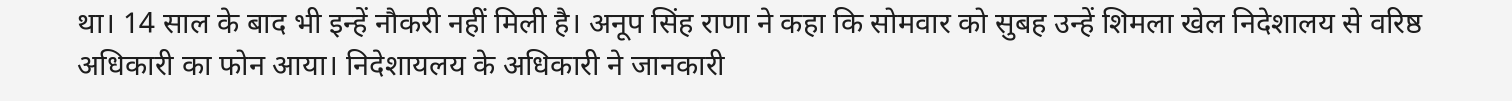था। 14 साल के बाद भी इन्हें नौकरी नहीं मिली है। अनूप सिंह राणा ने कहा कि सोमवार को सुबह उन्हें शिमला खेल निदेशालय से वरिष्ठ अधिकारी का फोन आया। निदेशायलय के अधिकारी ने जानकारी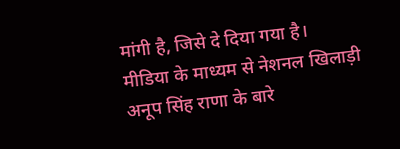मांगी है, जिसे दे दिया गया है।
मीडिया के माध्यम से नेशनल खिलाड़ी अनूप सिंह राणा के बारे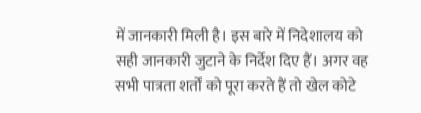में जानकारी मिली है। इस बारे में निदेशालय को सही जानकारी जुटाने के निर्देश दिए हैं। अगर वह सभी पात्रता शर्तों को पूरा करते हैं तो खेल कोटे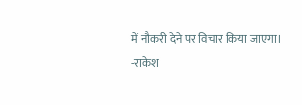में नौकरी देने पर विचार किया जाएगा।
-राकेश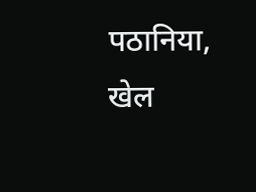पठानिया, खेल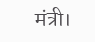मंत्री।